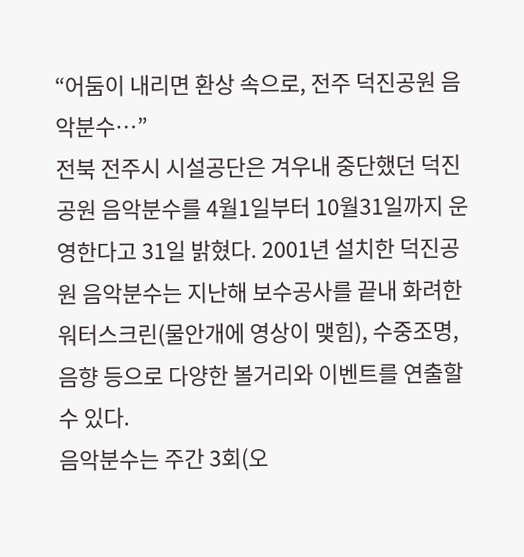“어둠이 내리면 환상 속으로, 전주 덕진공원 음악분수…”
전북 전주시 시설공단은 겨우내 중단했던 덕진공원 음악분수를 4월1일부터 10월31일까지 운영한다고 31일 밝혔다. 2001년 설치한 덕진공원 음악분수는 지난해 보수공사를 끝내 화려한 워터스크린(물안개에 영상이 맺힘), 수중조명, 음향 등으로 다양한 볼거리와 이벤트를 연출할 수 있다.
음악분수는 주간 3회(오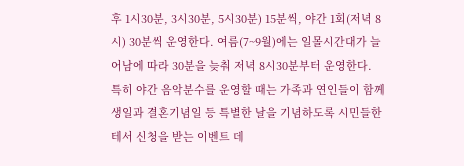후 1시30분, 3시30분, 5시30분) 15분씩, 야간 1회(저녁 8시) 30분씩 운영한다. 여름(7~9월)에는 일몰시간대가 늘어남에 따라 30분을 늦춰 저녁 8시30분부터 운영한다.
특히 야간 음악분수를 운영할 때는 가족과 연인들이 함께 생일과 결혼기념일 등 특별한 날을 기념하도록 시민들한테서 신청을 받는 이벤트 데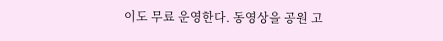이도 무료 운영한다. 동영상을 공원 고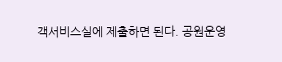객서비스실에 제출하면 된다. 공원운영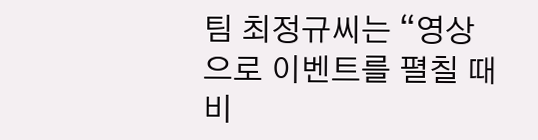팀 최정규씨는 “영상으로 이벤트를 펼칠 때 비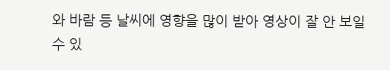와 바람 등 날씨에 영향을 많이 받아 영상이 잘 안 보일 수 있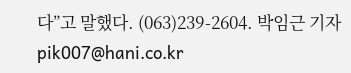다”고 말했다. (063)239-2604. 박임근 기자 pik007@hani.co.kr